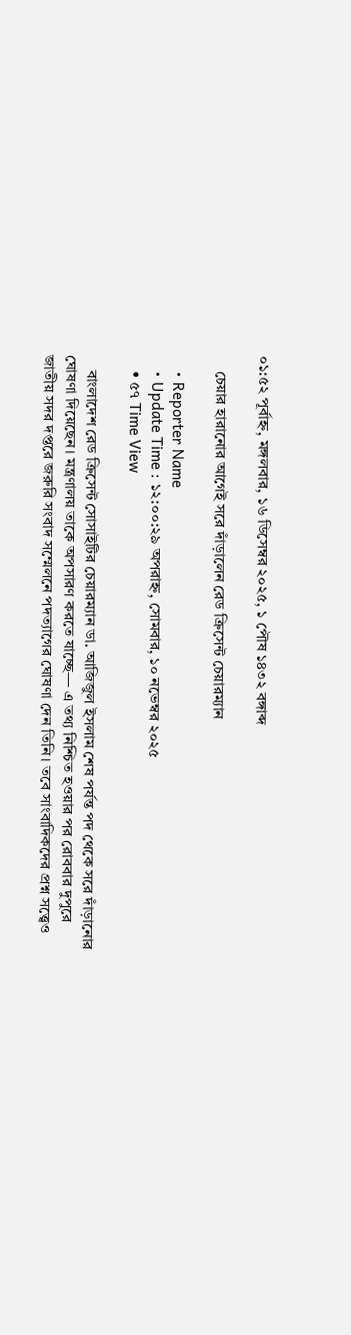০১:৫২ পূর্বাহ্ন, মঙ্গলবার, ১৬ ডিসেম্বর ২০২৫, ১ পৌষ ১৪৩২ বঙ্গাব্দ

    চেয়ার হারানোর আগেই সরে দাঁড়ালেন রেড ক্রিসেন্ট চেয়ারম্যান

    • Reporter Name
    • Update Time : ১২:০০:২৯ অপরাহ্ন, সোমবার, ১০ নভেম্বর ২০২৫
    • ৫৭ Time View

    বাংলাদেশ রেড ক্রিসেন্ট সোসাইটির চেয়ারম্যান ডা. আজিজুল ইসলাম শেষ পর্যন্ত পদ থেকে সরে দাঁড়ানোর ঘোষণা দিয়েছেন। মন্ত্রণালয় তাকে অপসারণ করতে যাচ্ছে— এ তথ্য নিশ্চিত হওয়ার পর রোববার দুপুরে জাতীয় সদর দপ্তরে জরুরি সংবাদ সম্মেলনে পদত্যাগের ঘোষণা দেন তিনি। তবে সাংবাদিকদের প্রশ্ন সত্ত্বেও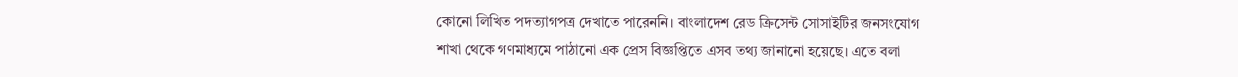কোনো লিখিত পদত্যাগপত্র দেখাতে পারেননি। বাংলাদেশ রেড ক্রিসেন্ট সোসাইটির জনসংযোগ শাখা থেকে গণমাধ্যমে পাঠানো এক প্রেস বিজ্ঞপ্তিতে এসব তথ্য জানানো হয়েছে। এতে বলা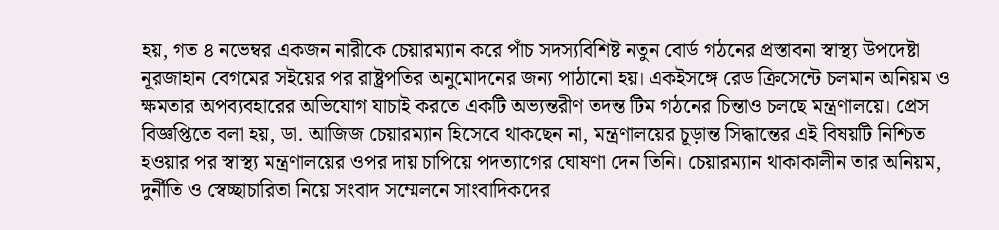হয়, গত ৪ নভেম্বর একজন নারীকে চেয়ারম্যান করে পাঁচ সদস্যবিশিষ্ট নতুন বোর্ড গঠনের প্রস্তাবনা স্বাস্থ্য উপদেষ্টা নূরজাহান বেগমের সইয়ের পর রাষ্ট্রপতির অনুমোদনের জন্য পাঠানো হয়। একইসঙ্গে রেড ক্রিসেন্টে চলমান অনিয়ম ও ক্ষমতার অপব্যবহারের অভিযোগ যাচাই করতে একটি অভ্যন্তরীণ তদন্ত টিম গঠনের চিন্তাও চলছে মন্ত্রণালয়ে। প্রেস বিজ্ঞপ্তিতে বলা হয়, ডা. আজিজ চেয়ারম্যান হিসেবে থাকছেন না, মন্ত্রণালয়ের চূড়ান্ত সিদ্ধান্তের এই বিষয়টি নিশ্চিত হওয়ার পর স্বাস্থ্য মন্ত্রণালয়ের ওপর দায় চাপিয়ে পদত্যাগের ঘোষণা দেন তিনি। চেয়ারম্যান থাকাকালীন তার অনিয়ম, দুর্নীতি ও স্বেচ্ছাচারিতা নিয়ে সংবাদ সম্মেলনে সাংবাদিকদের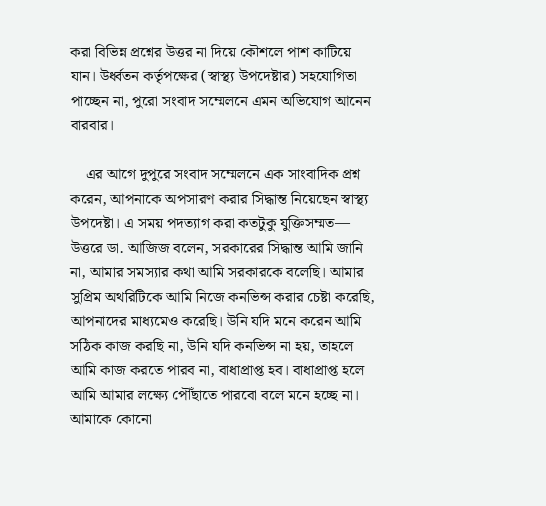করা বিভিন্ন প্রশ্নের উত্তর না দিয়ে কৌশলে পাশ কাটিয়ে যান। উর্ধ্বতন কর্তৃপক্ষের (স্বাস্থ্য উপদেষ্টার) সহযোগিতা পাচ্ছেন না, পুরো সংবাদ সম্মেলনে এমন অভিযোগ আনেন বারবার।

    এর আগে দুপুরে সংবাদ সম্মেলনে এক সাংবাদিক প্রশ্ন করেন, আপনাকে অপসারণ করার সিদ্ধান্ত নিয়েছেন স্বাস্থ্য উপদেষ্টা। এ সময় পদত্যাগ করা কতটুকু যুক্তিসম্মত— উত্তরে ডা. আজিজ বলেন, সরকারের সিদ্ধান্ত আমি জানি না, আমার সমস্যার কথা আমি সরকারকে বলেছি। আমার সুপ্রিম অথরিটিকে আমি নিজে কনভিন্স করার চেষ্টা করেছি, আপনাদের মাধ্যমেও করেছি। উনি যদি মনে করেন আমি সঠিক কাজ করছি না, উনি যদি কনভিন্স না হয়, তাহলে আমি কাজ করতে পারব না, বাধাপ্রাপ্ত হব। বাধাপ্রাপ্ত হলে আমি আমার লক্ষ্যে পৌঁছাতে পারবো বলে মনে হচ্ছে না। আমাকে কোনো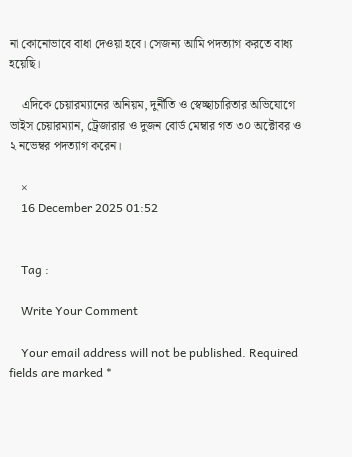না কোনোভাবে বাধা দেওয়া হবে। সেজন্য আমি পদত্যাগ করতে বাধ্য হয়েছি।

    এদিকে চেয়ারম্যানের অনিয়ম, দুর্নীতি ও স্বেচ্ছাচারিতার অভিযোগে ভাইস চেয়ারম্যান, ট্রেজারার ও দুজন বোর্ড মেম্বার গত ৩০ অক্টোবর ও ২ নভেম্বর পদত্যাগ করেন।

    ×
    16 December 2025 01:52


    Tag :

    Write Your Comment

    Your email address will not be published. Required fields are marked *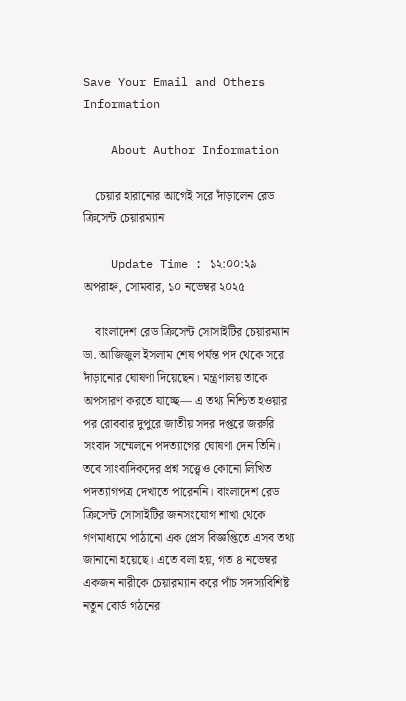Save Your Email and Others Information

    About Author Information

    চেয়ার হারানোর আগেই সরে দাঁড়ালেন রেড ক্রিসেন্ট চেয়ারম্যান

    Update Time : ১২:০০:২৯ অপরাহ্ন, সোমবার, ১০ নভেম্বর ২০২৫

    বাংলাদেশ রেড ক্রিসেন্ট সোসাইটির চেয়ারম্যান ডা. আজিজুল ইসলাম শেষ পর্যন্ত পদ থেকে সরে দাঁড়ানোর ঘোষণা দিয়েছেন। মন্ত্রণালয় তাকে অপসারণ করতে যাচ্ছে— এ তথ্য নিশ্চিত হওয়ার পর রোববার দুপুরে জাতীয় সদর দপ্তরে জরুরি সংবাদ সম্মেলনে পদত্যাগের ঘোষণা দেন তিনি। তবে সাংবাদিকদের প্রশ্ন সত্ত্বেও কোনো লিখিত পদত্যাগপত্র দেখাতে পারেননি। বাংলাদেশ রেড ক্রিসেন্ট সোসাইটির জনসংযোগ শাখা থেকে গণমাধ্যমে পাঠানো এক প্রেস বিজ্ঞপ্তিতে এসব তথ্য জানানো হয়েছে। এতে বলা হয়, গত ৪ নভেম্বর একজন নারীকে চেয়ারম্যান করে পাঁচ সদস্যবিশিষ্ট নতুন বোর্ড গঠনের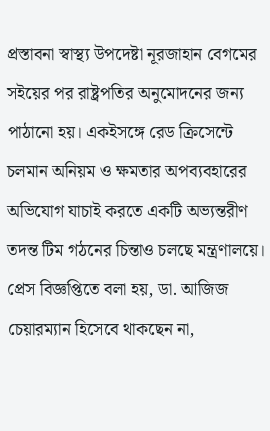প্রস্তাবনা স্বাস্থ্য উপদেষ্টা নূরজাহান বেগমের সইয়ের পর রাষ্ট্রপতির অনুমোদনের জন্য পাঠানো হয়। একইসঙ্গে রেড ক্রিসেন্টে চলমান অনিয়ম ও ক্ষমতার অপব্যবহারের অভিযোগ যাচাই করতে একটি অভ্যন্তরীণ তদন্ত টিম গঠনের চিন্তাও চলছে মন্ত্রণালয়ে। প্রেস বিজ্ঞপ্তিতে বলা হয়, ডা. আজিজ চেয়ারম্যান হিসেবে থাকছেন না,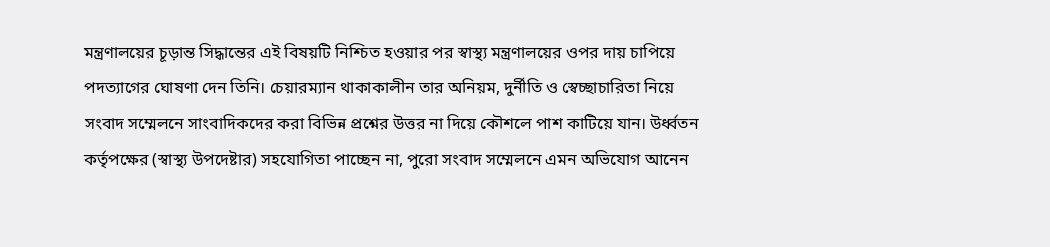মন্ত্রণালয়ের চূড়ান্ত সিদ্ধান্তের এই বিষয়টি নিশ্চিত হওয়ার পর স্বাস্থ্য মন্ত্রণালয়ের ওপর দায় চাপিয়ে পদত্যাগের ঘোষণা দেন তিনি। চেয়ারম্যান থাকাকালীন তার অনিয়ম, দুর্নীতি ও স্বেচ্ছাচারিতা নিয়ে সংবাদ সম্মেলনে সাংবাদিকদের করা বিভিন্ন প্রশ্নের উত্তর না দিয়ে কৌশলে পাশ কাটিয়ে যান। উর্ধ্বতন কর্তৃপক্ষের (স্বাস্থ্য উপদেষ্টার) সহযোগিতা পাচ্ছেন না, পুরো সংবাদ সম্মেলনে এমন অভিযোগ আনেন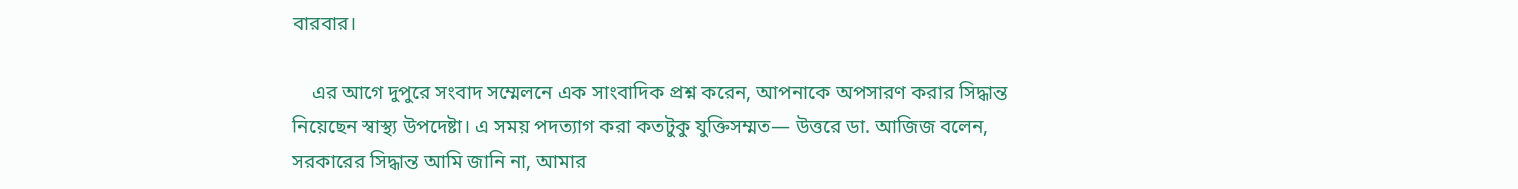বারবার।

    এর আগে দুপুরে সংবাদ সম্মেলনে এক সাংবাদিক প্রশ্ন করেন, আপনাকে অপসারণ করার সিদ্ধান্ত নিয়েছেন স্বাস্থ্য উপদেষ্টা। এ সময় পদত্যাগ করা কতটুকু যুক্তিসম্মত— উত্তরে ডা. আজিজ বলেন, সরকারের সিদ্ধান্ত আমি জানি না, আমার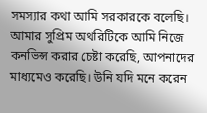সমস্যার কথা আমি সরকারকে বলেছি। আমার সুপ্রিম অথরিটিকে আমি নিজে কনভিন্স করার চেষ্টা করেছি, আপনাদের মাধ্যমেও করেছি। উনি যদি মনে করেন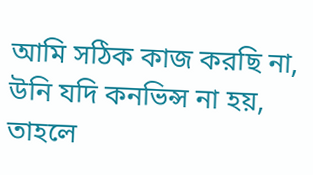আমি সঠিক কাজ করছি না, উনি যদি কনভিন্স না হয়, তাহলে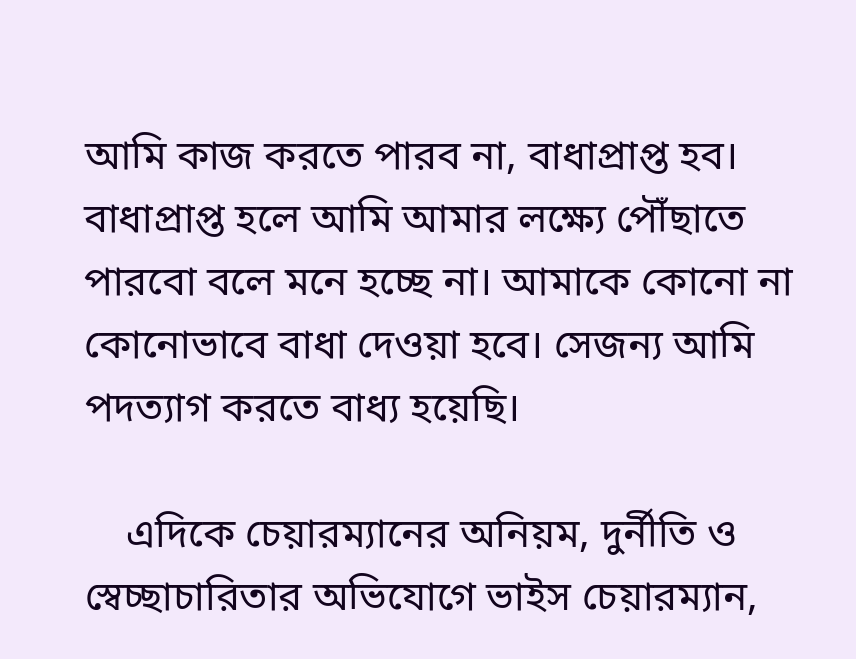আমি কাজ করতে পারব না, বাধাপ্রাপ্ত হব। বাধাপ্রাপ্ত হলে আমি আমার লক্ষ্যে পৌঁছাতে পারবো বলে মনে হচ্ছে না। আমাকে কোনো না কোনোভাবে বাধা দেওয়া হবে। সেজন্য আমি পদত্যাগ করতে বাধ্য হয়েছি।

    এদিকে চেয়ারম্যানের অনিয়ম, দুর্নীতি ও স্বেচ্ছাচারিতার অভিযোগে ভাইস চেয়ারম্যান,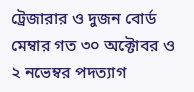ট্রেজারার ও দুজন বোর্ড মেম্বার গত ৩০ অক্টোবর ও ২ নভেম্বর পদত্যাগ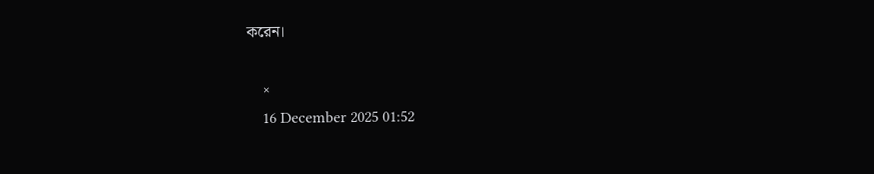করেন।

    ×
    16 December 2025 01:52